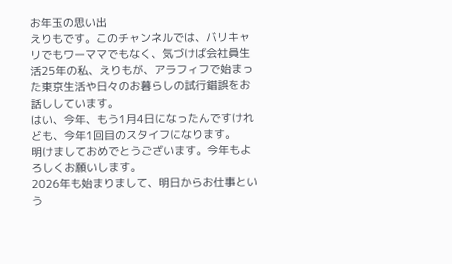お年玉の思い出
えりもです。このチャンネルでは、バリキャリでもワーママでもなく、気づけば会社員生活25年の私、えりもが、アラフィフで始まった東京生活や日々のお暮らしの試行錯誤をお話ししています。
はい、今年、もう1月4日になったんですけれども、今年1回目のスタイフになります。
明けましておめでとうございます。今年もよろしくお願いします。
2026年も始まりまして、明日からお仕事という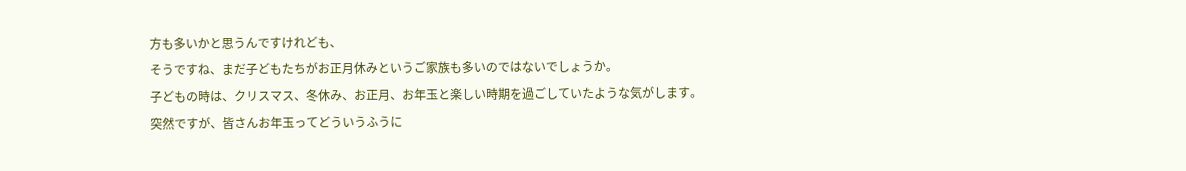方も多いかと思うんですけれども、
そうですね、まだ子どもたちがお正月休みというご家族も多いのではないでしょうか。
子どもの時は、クリスマス、冬休み、お正月、お年玉と楽しい時期を過ごしていたような気がします。
突然ですが、皆さんお年玉ってどういうふうに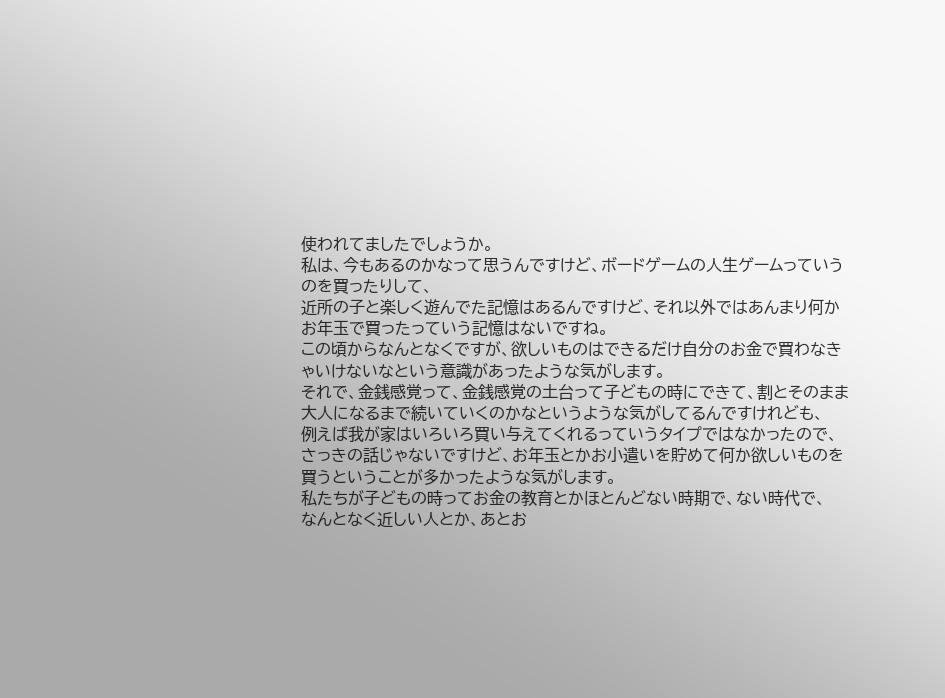使われてましたでしょうか。
私は、今もあるのかなって思うんですけど、ボードゲームの人生ゲームっていうのを買ったりして、
近所の子と楽しく遊んでた記憶はあるんですけど、それ以外ではあんまり何かお年玉で買ったっていう記憶はないですね。
この頃からなんとなくですが、欲しいものはできるだけ自分のお金で買わなきゃいけないなという意識があったような気がします。
それで、金銭感覚って、金銭感覚の土台って子どもの時にできて、割とそのまま大人になるまで続いていくのかなというような気がしてるんですけれども、
例えば我が家はいろいろ買い与えてくれるっていうタイプではなかったので、
さっきの話じゃないですけど、お年玉とかお小遣いを貯めて何か欲しいものを買うということが多かったような気がします。
私たちが子どもの時ってお金の教育とかほとんどない時期で、ない時代で、
なんとなく近しい人とか、あとお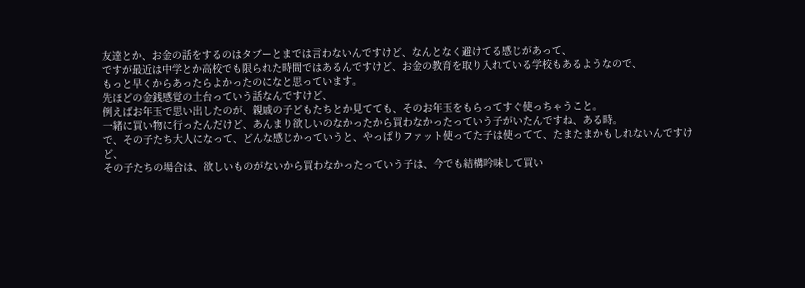友達とか、お金の話をするのはタブーとまでは言わないんですけど、なんとなく避けてる感じがあって、
ですが最近は中学とか高校でも限られた時間ではあるんですけど、お金の教育を取り入れている学校もあるようなので、
もっと早くからあったらよかったのになと思っています。
先ほどの金銭感覚の土台っていう話なんですけど、
例えばお年玉で思い出したのが、親戚の子どもたちとか見てても、そのお年玉をもらってすぐ使っちゃうこと。
一緒に買い物に行ったんだけど、あんまり欲しいのなかったから買わなかったっていう子がいたんですね、ある時。
で、その子たち大人になって、どんな感じかっていうと、やっぱりファット使ってた子は使ってて、たまたまかもしれないんですけど、
その子たちの場合は、欲しいものがないから買わなかったっていう子は、今でも結構吟味して買い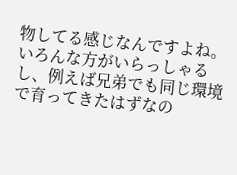物してる感じなんですよね。
いろんな方がいらっしゃるし、例えば兄弟でも同じ環境で育ってきたはずなの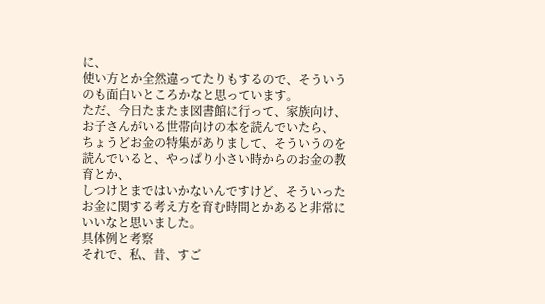に、
使い方とか全然違ってたりもするので、そういうのも面白いところかなと思っています。
ただ、今日たまたま図書館に行って、家族向け、お子さんがいる世帯向けの本を読んでいたら、
ちょうどお金の特集がありまして、そういうのを読んでいると、やっぱり小さい時からのお金の教育とか、
しつけとまではいかないんですけど、そういったお金に関する考え方を育む時間とかあると非常にいいなと思いました。
具体例と考察
それで、私、昔、すご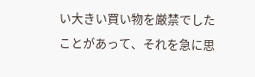い大きい買い物を厳禁でしたことがあって、それを急に思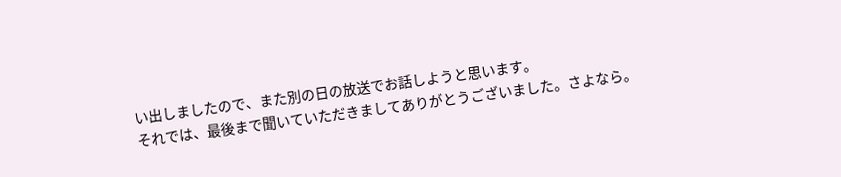い出しましたので、また別の日の放送でお話しようと思います。
それでは、最後まで聞いていただきましてありがとうございました。さよなら。